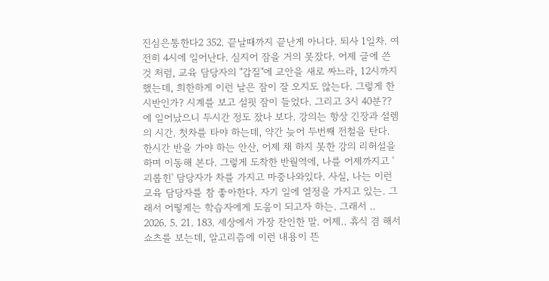진심은통한다2 352. 끝날때까지 끝난게 아니다. 퇴사 1일차. 여전히 4시에 일어난다. 심지어 잠을 거의 못잤다. 어제 글에 쓴 것 처럼, 교육 담당자의 "갑질"에 교안을 새로 짜느라, 12시까지 했는데, 희한하게 이런 날은 잠이 잘 오지도 않는다. 그렇게 한시반인가? 시계를 보고 설핏 잠이 들었다. 그리고 3시 40분??에 일어났으니 두시간 정도 잤나 보다. 강의는 항상 긴장과 설렘의 시간. 첫차를 타야 하는데, 약간 늦어 두번째 전철을 탄다. 한시간 반을 가야 하는 안산, 어제 채 하지 못한 강의 리허설을 하며 이동해 본다. 그렇게 도착한 반월역에, 나를 어제까지고 '괴롭힌' 담당자가 차를 가지고 마중나와있다. 사실, 나는 이런 교육 담당자를 참 좋아한다. 자기 일에 열정을 가지고 있는. 그래서 어떻게는 학습자에게 도움이 되고자 하는. 그래서 .. 2026. 5. 21. 183. 세상에서 가장 잔인한 말. 어제.. 휴식 겸 해서 쇼츠를 보는데, 알고리즘에 이런 내용이 뜬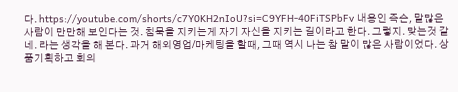다. https://youtube.com/shorts/c7Y0KH2nIoU?si=C9YFH-40FiTSPbFv 내용인 즉슨, 말많은 사람이 만만해 보인다는 것. 침묵을 지키는게 자기 자신을 지키는 길이라고 한다. 그렇지. 맞는것 같네. 라는 생각을 해 본다. 과거 해외영업/마케팅을 할때, 그때 역시 나는 참 말이 많은 사람이었다. 상품기획하고 회의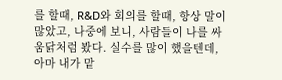를 할때, R&D와 회의를 할때, 항상 말이 많았고, 나중에 보니, 사람들이 나를 싸움닭처럼 봤다. 실수를 많이 했을텐데, 아마 내가 맡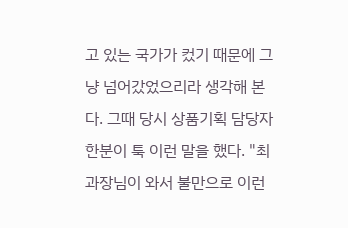고 있는 국가가 컸기 때문에 그냥 넘어갔었으리라 생각해 본다. 그때 당시 상품기획 담당자 한분이 툭 이런 말을 했다. "최과장님이 와서 불만으로 이런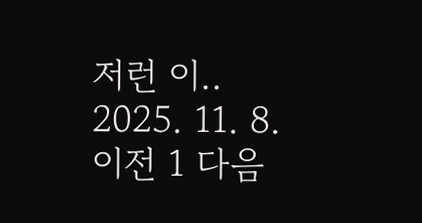저런 이.. 2025. 11. 8. 이전 1 다음